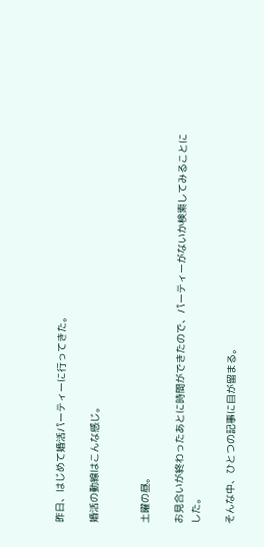昨日、はじめて婚活パーティーに行ってきた。

婚活の動線はこんな感じ。


土曜の昼。

お見合いが終わったあとに時間ができたので、パーティーがないか検索してみることにした。

そんな中、ひとつの記事に目が留まる。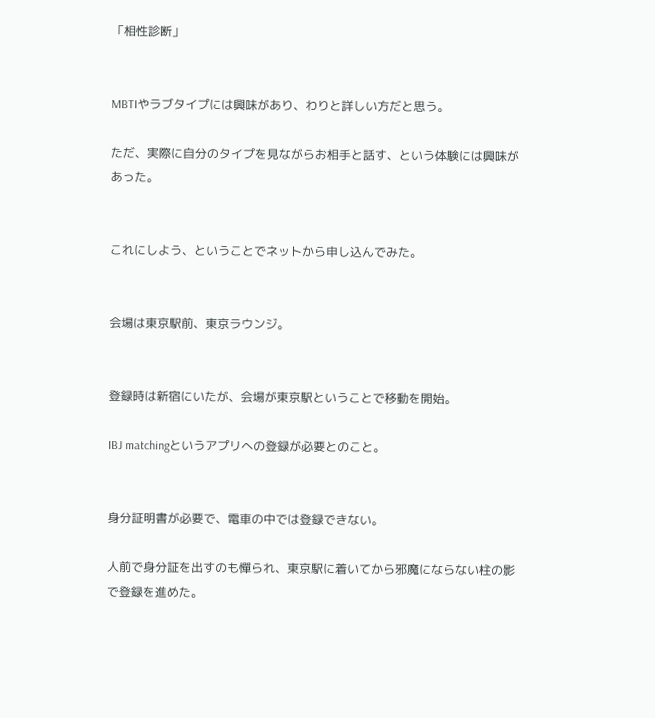「相性診断」


MBTIやラブタイプには興味があり、わりと詳しい方だと思う。

ただ、実際に自分のタイプを見ながらお相手と話す、という体験には興味があった。


これにしよう、ということでネットから申し込んでみた。


会場は東京駅前、東京ラウンジ。


登録時は新宿にいたが、会場が東京駅ということで移動を開始。

IBJ matchingというアプリへの登録が必要とのこと。


身分証明書が必要で、電車の中では登録できない。

人前で身分証を出すのも憚られ、東京駅に着いてから邪魔にならない柱の影で登録を進めた。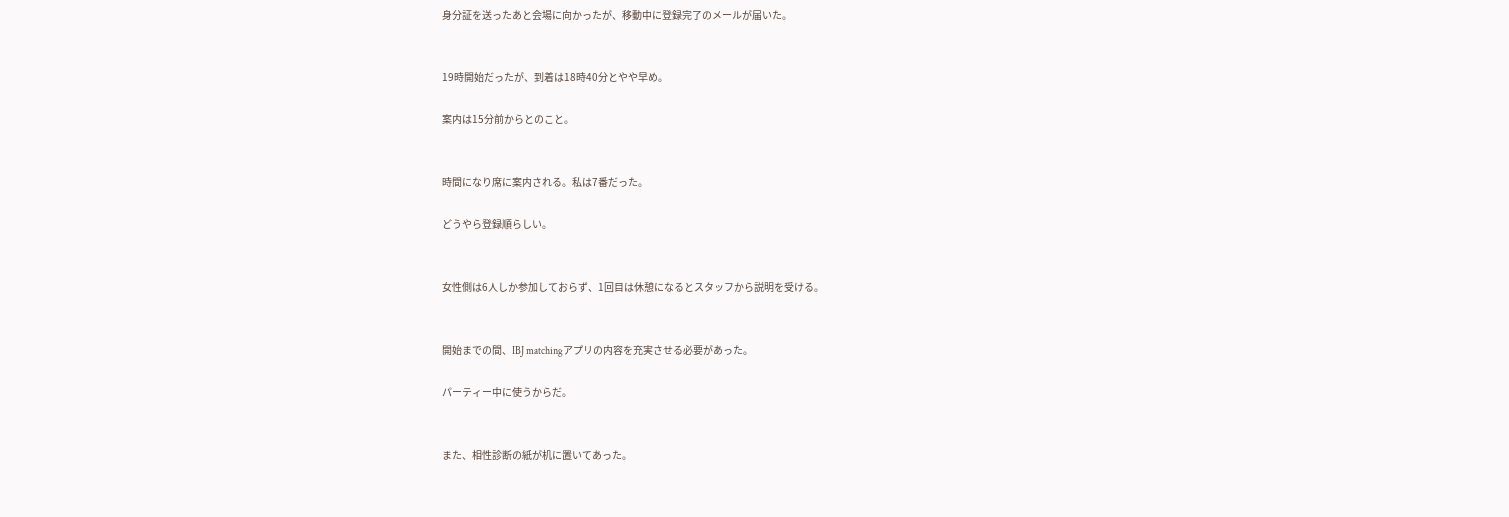身分証を送ったあと会場に向かったが、移動中に登録完了のメールが届いた。


19時開始だったが、到着は18時40分とやや早め。

案内は15分前からとのこと。


時間になり席に案内される。私は7番だった。

どうやら登録順らしい。


女性側は6人しか参加しておらず、1回目は休憩になるとスタッフから説明を受ける。


開始までの間、IBJ matchingアプリの内容を充実させる必要があった。

パーティー中に使うからだ。


また、相性診断の紙が机に置いてあった。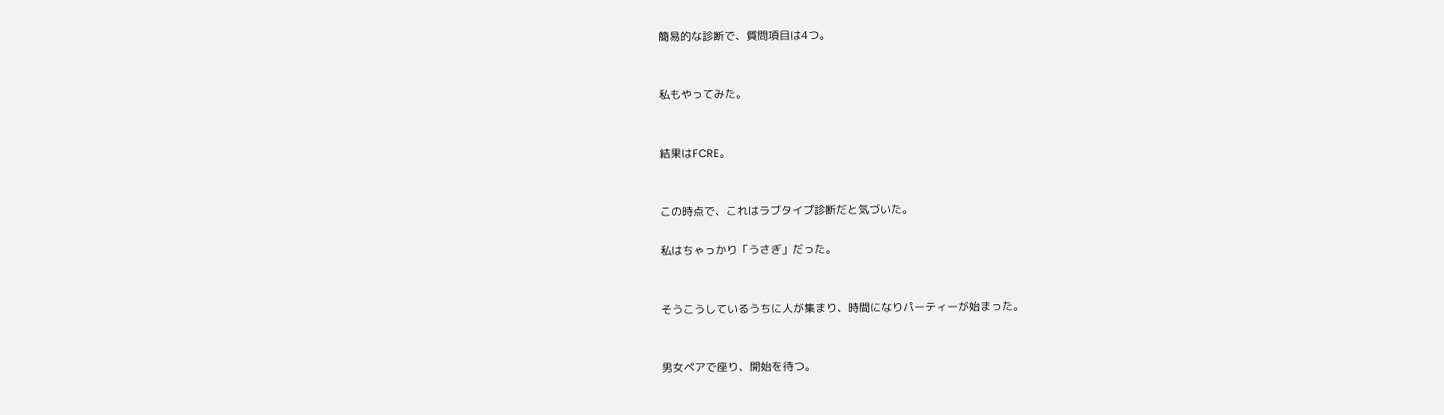簡易的な診断で、質問項目は4つ。


私もやってみた。


結果はFCRE。


この時点で、これはラブタイプ診断だと気づいた。

私はちゃっかり「うさぎ」だった。


そうこうしているうちに人が集まり、時間になりパーティーが始まった。


男女ペアで座り、開始を待つ。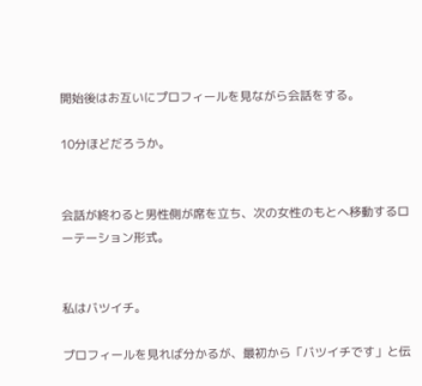開始後はお互いにプロフィールを見ながら会話をする。

10分ほどだろうか。


会話が終わると男性側が席を立ち、次の女性のもとへ移動するローテーション形式。


私はバツイチ。

プロフィールを見れば分かるが、最初から「バツイチです」と伝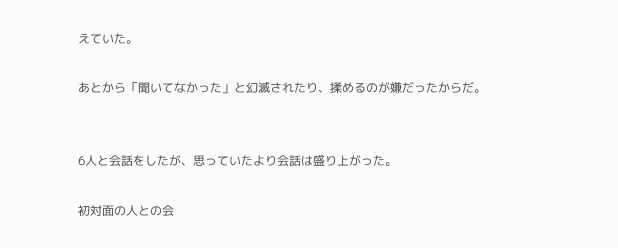えていた。

あとから「聞いてなかった」と幻滅されたり、揉めるのが嫌だったからだ。


6人と会話をしたが、思っていたより会話は盛り上がった。

初対面の人との会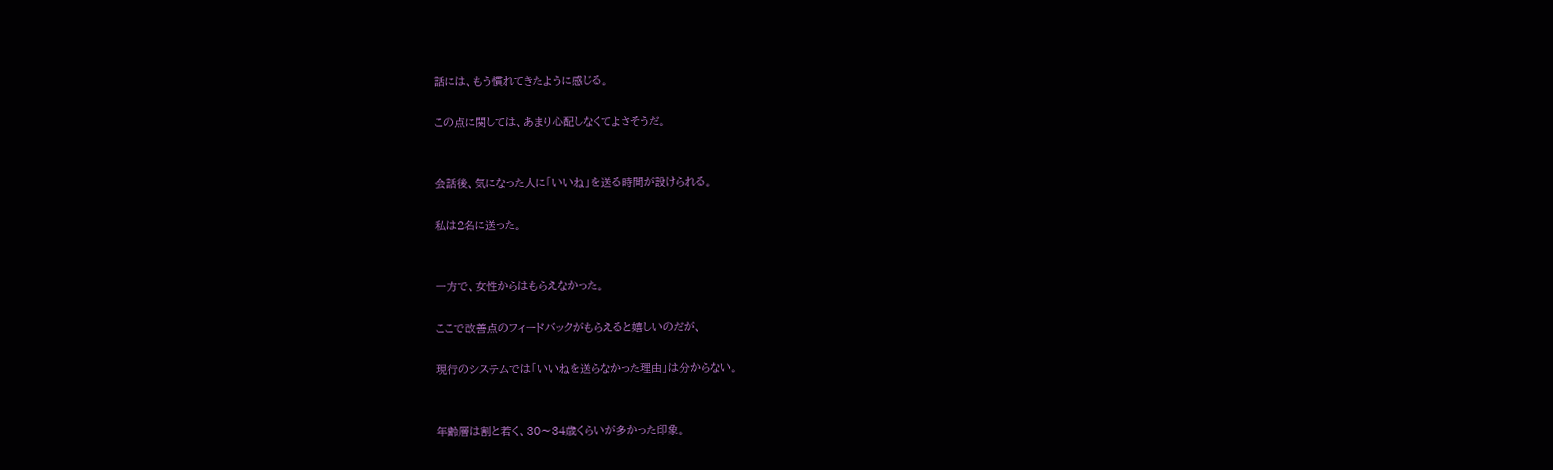話には、もう慣れてきたように感じる。

この点に関しては、あまり心配しなくてよさそうだ。


会話後、気になった人に「いいね」を送る時間が設けられる。

私は2名に送った。


一方で、女性からはもらえなかった。

ここで改善点のフィードバックがもらえると嬉しいのだが、

現行のシステムでは「いいねを送らなかった理由」は分からない。


年齢層は割と若く、30〜34歳くらいが多かった印象。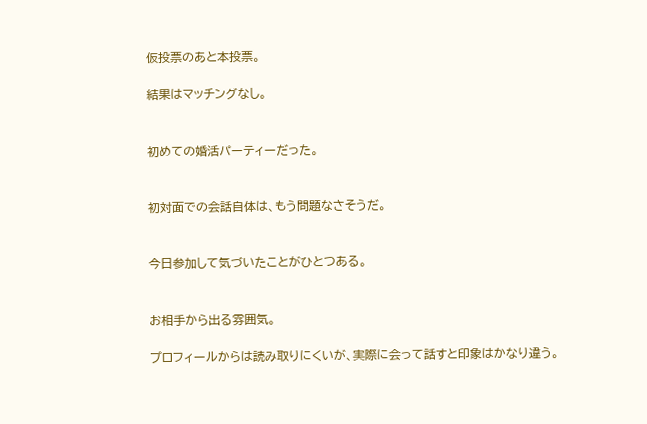仮投票のあと本投票。

結果はマッチングなし。


初めての婚活パーティーだった。


初対面での会話自体は、もう問題なさそうだ。


今日参加して気づいたことがひとつある。


お相手から出る雰囲気。

プロフィールからは読み取りにくいが、実際に会って話すと印象はかなり違う。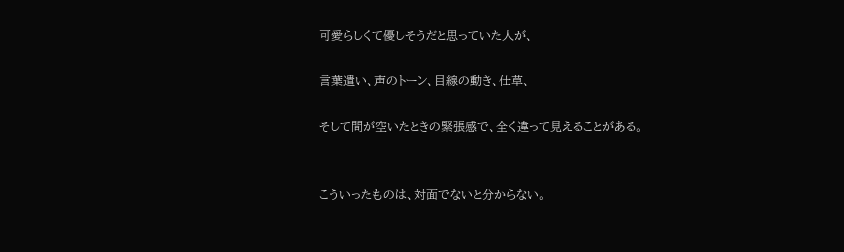可愛らしくて優しそうだと思っていた人が、

言葉遣い、声のトーン、目線の動き、仕草、

そして間が空いたときの緊張感で、全く違って見えることがある。


こういったものは、対面でないと分からない。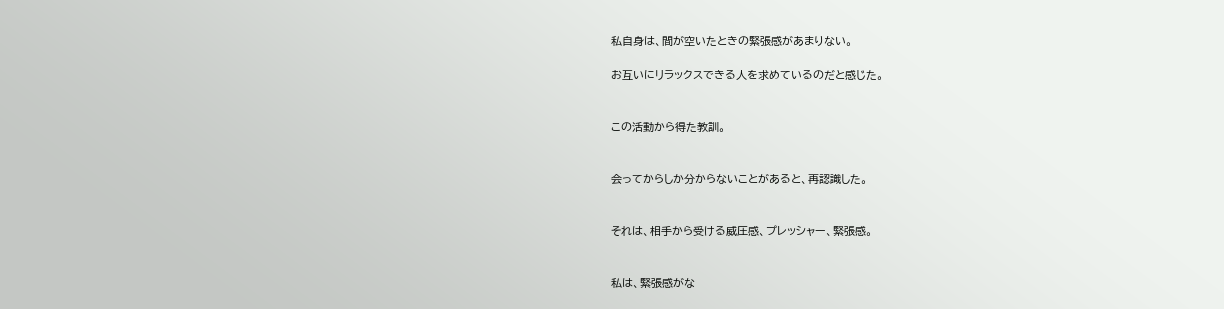私自身は、間が空いたときの緊張感があまりない。

お互いにリラックスできる人を求めているのだと感じた。


この活動から得た教訓。


会ってからしか分からないことがあると、再認識した。


それは、相手から受ける威圧感、プレッシャー、緊張感。


私は、緊張感がな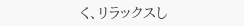く、リラックスし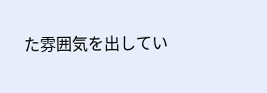た雰囲気を出してい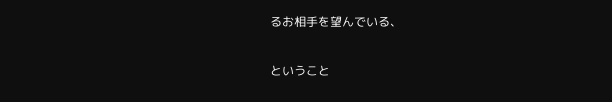るお相手を望んでいる、

ということ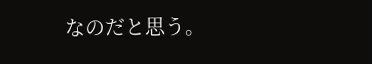なのだと思う。